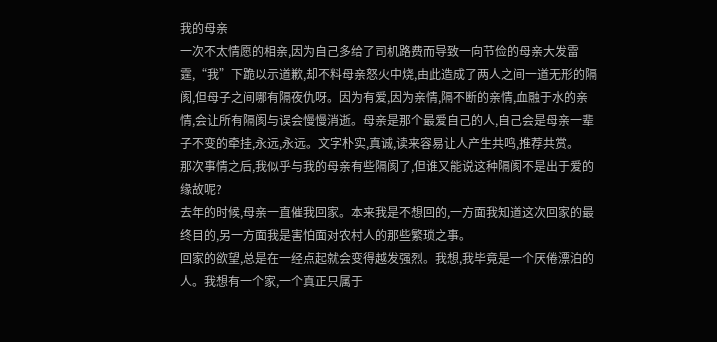我的母亲
一次不太情愿的相亲,因为自己多给了司机路费而导致一向节俭的母亲大发雷霆,“我”下跪以示道歉,却不料母亲怒火中烧,由此造成了两人之间一道无形的隔阂,但母子之间哪有隔夜仇呀。因为有爱,因为亲情,隔不断的亲情,血融于水的亲情,会让所有隔阂与误会慢慢消逝。母亲是那个最爱自己的人,自己会是母亲一辈子不变的牵挂,永远,永远。文字朴实,真诚,读来容易让人产生共鸣,推荐共赏。
那次事情之后,我似乎与我的母亲有些隔阂了,但谁又能说这种隔阂不是出于爱的缘故呢?
去年的时候,母亲一直催我回家。本来我是不想回的,一方面我知道这次回家的最终目的,另一方面我是害怕面对农村人的那些繁琐之事。
回家的欲望,总是在一经点起就会变得越发强烈。我想,我毕竟是一个厌倦漂泊的人。我想有一个家,一个真正只属于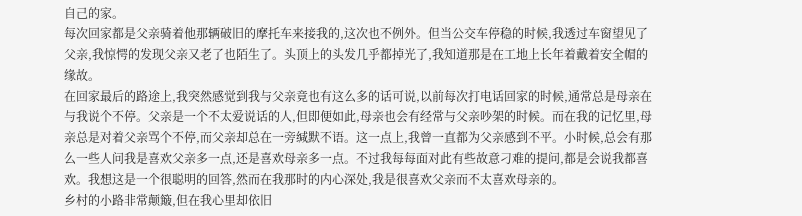自己的家。
每次回家都是父亲骑着他那辆破旧的摩托车来接我的,这次也不例外。但当公交车停稳的时候,我透过车窗望见了父亲,我惊愕的发现父亲又老了也陌生了。头顶上的头发几乎都掉光了,我知道那是在工地上长年着戴着安全帽的缘故。
在回家最后的路途上,我突然感觉到我与父亲竟也有这么多的话可说,以前每次打电话回家的时候,通常总是母亲在与我说个不停。父亲是一个不太爱说话的人,但即便如此,母亲也会有经常与父亲吵架的时候。而在我的记忆里,母亲总是对着父亲骂个不停,而父亲却总在一旁缄默不语。这一点上,我曾一直都为父亲感到不平。小时候,总会有那么一些人问我是喜欢父亲多一点,还是喜欢母亲多一点。不过我每每面对此有些故意刁难的提问,都是会说我都喜欢。我想这是一个很聪明的回答,然而在我那时的内心深处,我是很喜欢父亲而不太喜欢母亲的。
乡村的小路非常颠簸,但在我心里却依旧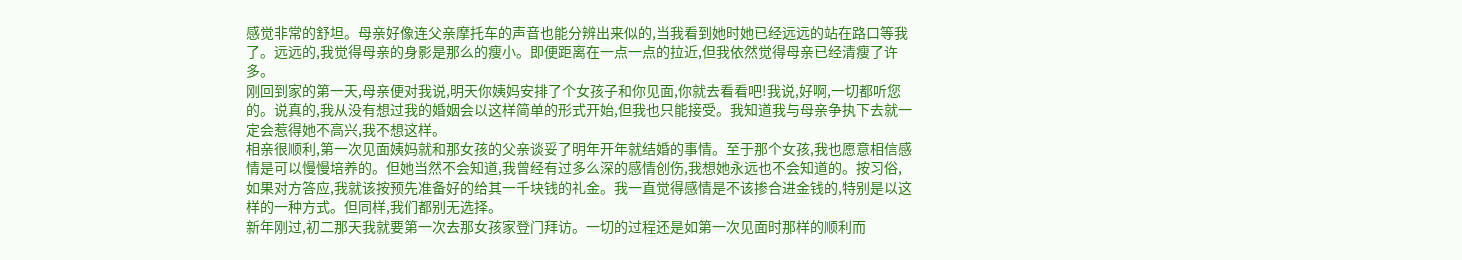感觉非常的舒坦。母亲好像连父亲摩托车的声音也能分辨出来似的,当我看到她时她已经远远的站在路口等我了。远远的,我觉得母亲的身影是那么的瘦小。即便距离在一点一点的拉近,但我依然觉得母亲已经清瘦了许多。
刚回到家的第一天,母亲便对我说,明天你姨妈安排了个女孩子和你见面,你就去看看吧!我说,好啊,一切都听您的。说真的,我从没有想过我的婚姻会以这样简单的形式开始,但我也只能接受。我知道我与母亲争执下去就一定会惹得她不高兴,我不想这样。
相亲很顺利,第一次见面姨妈就和那女孩的父亲谈妥了明年开年就结婚的事情。至于那个女孩,我也愿意相信感情是可以慢慢培养的。但她当然不会知道,我曾经有过多么深的感情创伤,我想她永远也不会知道的。按习俗,如果对方答应,我就该按预先准备好的给其一千块钱的礼金。我一直觉得感情是不该掺合进金钱的,特别是以这样的一种方式。但同样,我们都别无选择。
新年刚过,初二那天我就要第一次去那女孩家登门拜访。一切的过程还是如第一次见面时那样的顺利而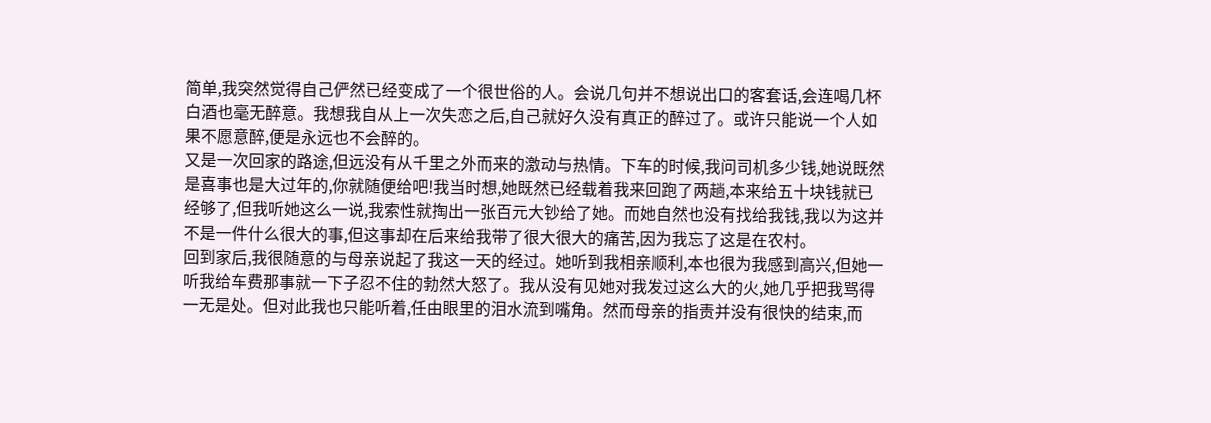简单,我突然觉得自己俨然已经变成了一个很世俗的人。会说几句并不想说出口的客套话,会连喝几杯白酒也毫无醉意。我想我自从上一次失恋之后,自己就好久没有真正的醉过了。或许只能说一个人如果不愿意醉,便是永远也不会醉的。
又是一次回家的路途,但远没有从千里之外而来的激动与热情。下车的时候,我问司机多少钱,她说既然是喜事也是大过年的,你就随便给吧!我当时想,她既然已经载着我来回跑了两趟,本来给五十块钱就已经够了,但我听她这么一说,我索性就掏出一张百元大钞给了她。而她自然也没有找给我钱,我以为这并不是一件什么很大的事,但这事却在后来给我带了很大很大的痛苦,因为我忘了这是在农村。
回到家后,我很随意的与母亲说起了我这一天的经过。她听到我相亲顺利,本也很为我感到高兴,但她一听我给车费那事就一下子忍不住的勃然大怒了。我从没有见她对我发过这么大的火,她几乎把我骂得一无是处。但对此我也只能听着,任由眼里的泪水流到嘴角。然而母亲的指责并没有很快的结束,而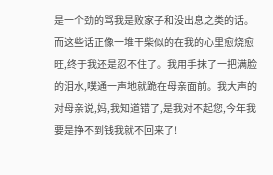是一个劲的骂我是败家子和没出息之类的话。而这些话正像一堆干柴似的在我的心里愈烧愈旺,终于我还是忍不住了。我用手抹了一把满脸的泪水,噗通一声地就跪在母亲面前。我大声的对母亲说,妈,我知道错了,是我对不起您,今年我要是挣不到钱我就不回来了!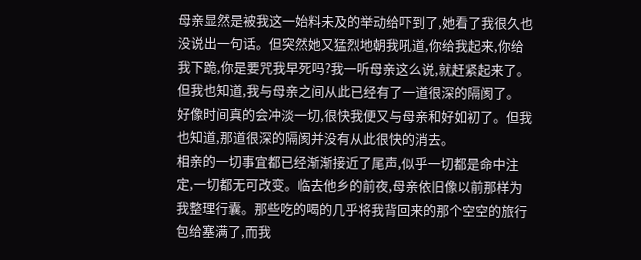母亲显然是被我这一始料未及的举动给吓到了,她看了我很久也没说出一句话。但突然她又猛烈地朝我吼道,你给我起来,你给我下跪,你是要咒我早死吗?我一听母亲这么说,就赶紧起来了。但我也知道,我与母亲之间从此已经有了一道很深的隔阂了。
好像时间真的会冲淡一切,很快我便又与母亲和好如初了。但我也知道,那道很深的隔阂并没有从此很快的消去。
相亲的一切事宜都已经渐渐接近了尾声,似乎一切都是命中注定,一切都无可改变。临去他乡的前夜,母亲依旧像以前那样为我整理行囊。那些吃的喝的几乎将我背回来的那个空空的旅行包给塞满了,而我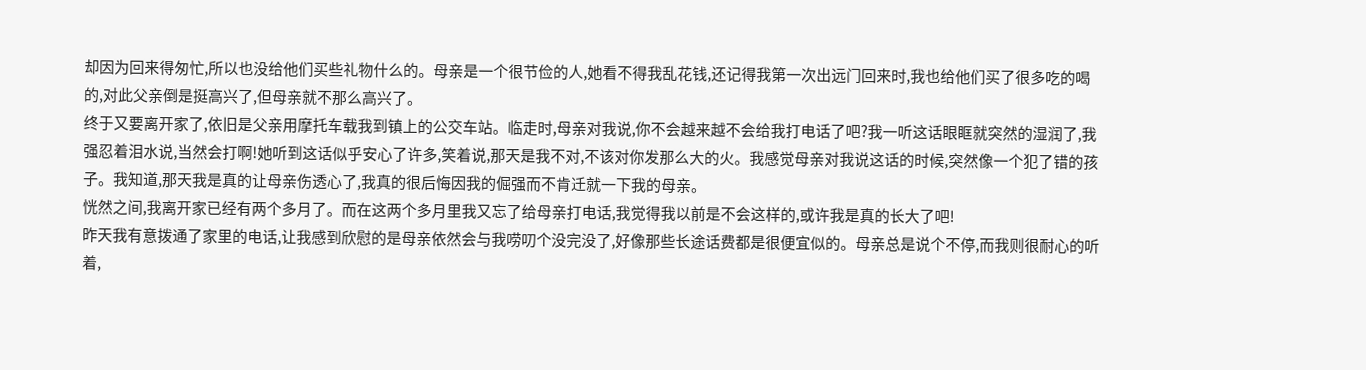却因为回来得匆忙,所以也没给他们买些礼物什么的。母亲是一个很节俭的人,她看不得我乱花钱,还记得我第一次出远门回来时,我也给他们买了很多吃的喝的,对此父亲倒是挺高兴了,但母亲就不那么高兴了。
终于又要离开家了,依旧是父亲用摩托车载我到镇上的公交车站。临走时,母亲对我说,你不会越来越不会给我打电话了吧?我一听这话眼眶就突然的湿润了,我强忍着泪水说,当然会打啊!她听到这话似乎安心了许多,笑着说,那天是我不对,不该对你发那么大的火。我感觉母亲对我说这话的时候,突然像一个犯了错的孩子。我知道,那天我是真的让母亲伤透心了,我真的很后悔因我的倔强而不肯迁就一下我的母亲。
恍然之间,我离开家已经有两个多月了。而在这两个多月里我又忘了给母亲打电话,我觉得我以前是不会这样的,或许我是真的长大了吧!
昨天我有意拨通了家里的电话,让我感到欣慰的是母亲依然会与我唠叨个没完没了,好像那些长途话费都是很便宜似的。母亲总是说个不停,而我则很耐心的听着,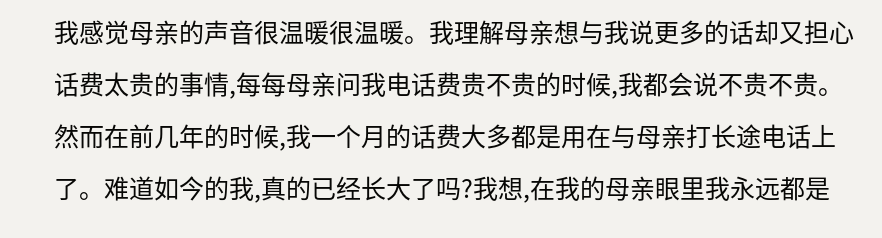我感觉母亲的声音很温暖很温暖。我理解母亲想与我说更多的话却又担心话费太贵的事情,每每母亲问我电话费贵不贵的时候,我都会说不贵不贵。然而在前几年的时候,我一个月的话费大多都是用在与母亲打长途电话上了。难道如今的我,真的已经长大了吗?我想,在我的母亲眼里我永远都是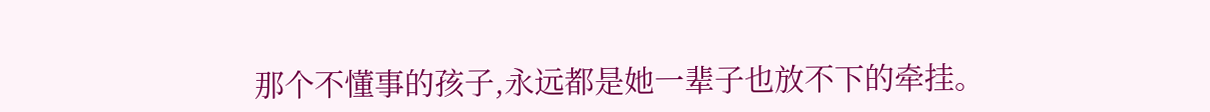那个不懂事的孩子,永远都是她一辈子也放不下的牵挂。